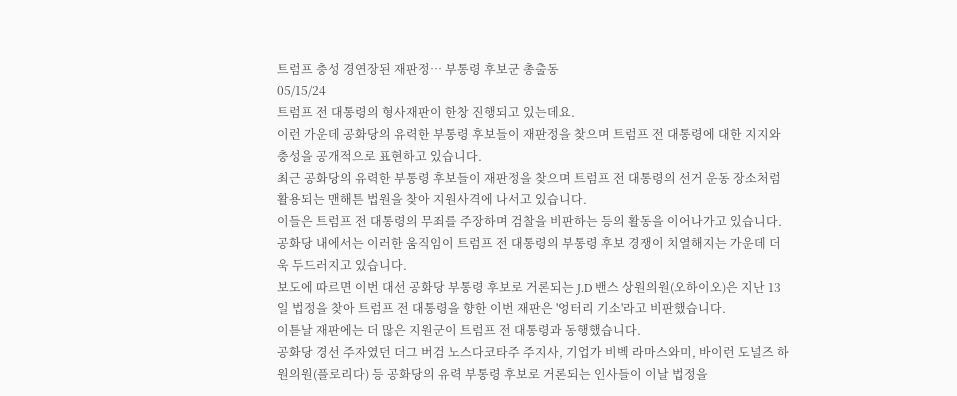트럼프 충성 경연장된 재판정… 부통령 후보군 총출동
05/15/24
트럼프 전 대통령의 형사재판이 한창 진행되고 있는데요.
이런 가운데 공화당의 유력한 부통령 후보들이 재판정을 찾으며 트럼프 전 대통령에 대한 지지와 충성을 공개적으로 표현하고 있습니다.
최근 공화당의 유력한 부통령 후보들이 재판정을 찾으며 트럼프 전 대통령의 선거 운동 장소처럼 활용되는 맨해튼 법원을 찾아 지원사격에 나서고 있습니다.
이들은 트럼프 전 대통령의 무죄를 주장하며 검찰을 비판하는 등의 활동을 이어나가고 있습니다.
공화당 내에서는 이러한 움직임이 트럼프 전 대통령의 부통령 후보 경쟁이 치열해지는 가운데 더욱 두드러지고 있습니다.
보도에 따르면 이번 대선 공화당 부통령 후보로 거론되는 J.D 밴스 상원의원(오하이오)은 지난 13일 법정을 찾아 트럼프 전 대통령을 향한 이번 재판은 '엉터리 기소'라고 비판했습니다.
이튿날 재판에는 더 많은 지원군이 트럼프 전 대통령과 동행했습니다.
공화당 경선 주자였던 더그 버검 노스다코타주 주지사, 기업가 비벡 라마스와미, 바이런 도널즈 하원의원(플로리다) 등 공화당의 유력 부통령 후보로 거론되는 인사들이 이날 법정을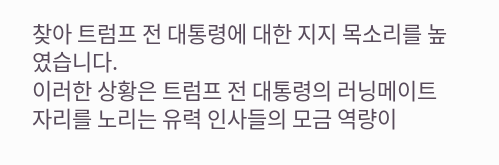찾아 트럼프 전 대통령에 대한 지지 목소리를 높였습니다.
이러한 상황은 트럼프 전 대통령의 러닝메이트 자리를 노리는 유력 인사들의 모금 역량이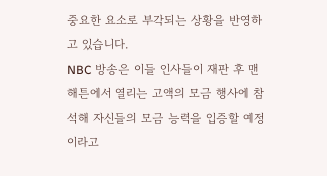중요한 요소로 부각되는 상황을 반영하고 있습니다.
NBC 방송은 이들 인사들이 재판 후 맨해튼에서 열리는 고액의 모금 행사에 참석해 자신들의 모금 능력을 입증할 예정이라고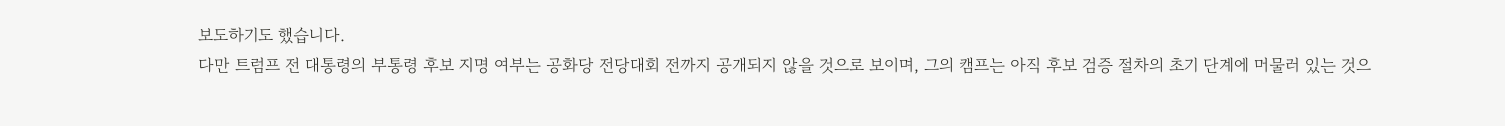보도하기도 했습니다.
다만 트럼프 전 대통령의 부통령 후보 지명 여부는 공화당 전당대회 전까지 공개되지 않을 것으로 보이며, 그의 캠프는 아직 후보 검증 절차의 초기 단계에 머물러 있는 것으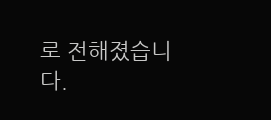로 전해졌습니다.